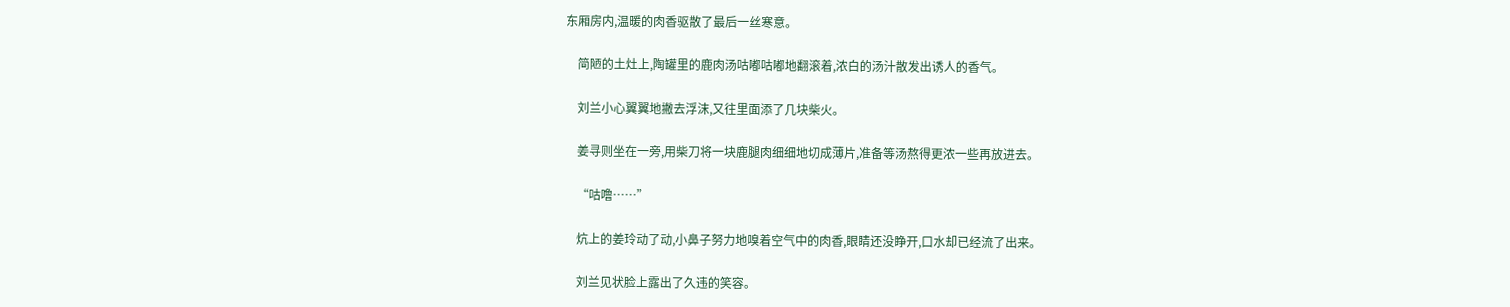东厢房内,温暖的肉香驱散了最后一丝寒意。

    简陋的土灶上,陶罐里的鹿肉汤咕嘟咕嘟地翻滚着,浓白的汤汁散发出诱人的香气。

    刘兰小心翼翼地撇去浮沫,又往里面添了几块柴火。

    姜寻则坐在一旁,用柴刀将一块鹿腿肉细细地切成薄片,准备等汤熬得更浓一些再放进去。

    “咕噜……”

    炕上的姜玲动了动,小鼻子努力地嗅着空气中的肉香,眼睛还没睁开,口水却已经流了出来。

    刘兰见状脸上露出了久违的笑容。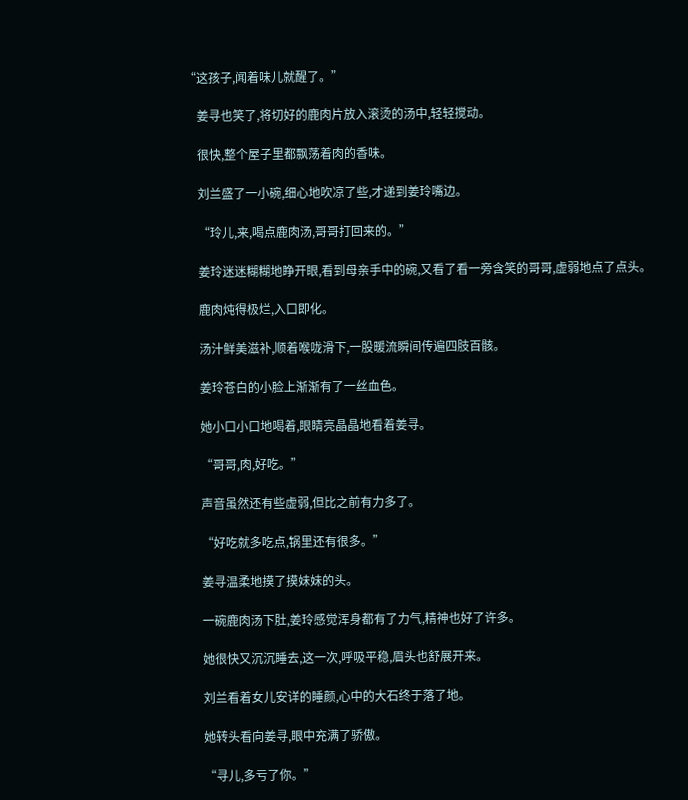“这孩子,闻着味儿就醒了。”

    姜寻也笑了,将切好的鹿肉片放入滚烫的汤中,轻轻搅动。

    很快,整个屋子里都飘荡着肉的香味。

    刘兰盛了一小碗,细心地吹凉了些,才递到姜玲嘴边。

    “玲儿,来,喝点鹿肉汤,哥哥打回来的。”

    姜玲迷迷糊糊地睁开眼,看到母亲手中的碗,又看了看一旁含笑的哥哥,虚弱地点了点头。

    鹿肉炖得极烂,入口即化。

    汤汁鲜美滋补,顺着喉咙滑下,一股暖流瞬间传遍四肢百骸。

    姜玲苍白的小脸上渐渐有了一丝血色。

    她小口小口地喝着,眼睛亮晶晶地看着姜寻。

    “哥哥,肉,好吃。”

    声音虽然还有些虚弱,但比之前有力多了。

    “好吃就多吃点,锅里还有很多。”

    姜寻温柔地摸了摸妹妹的头。

    一碗鹿肉汤下肚,姜玲感觉浑身都有了力气,精神也好了许多。

    她很快又沉沉睡去,这一次,呼吸平稳,眉头也舒展开来。

    刘兰看着女儿安详的睡颜,心中的大石终于落了地。

    她转头看向姜寻,眼中充满了骄傲。

    “寻儿,多亏了你。”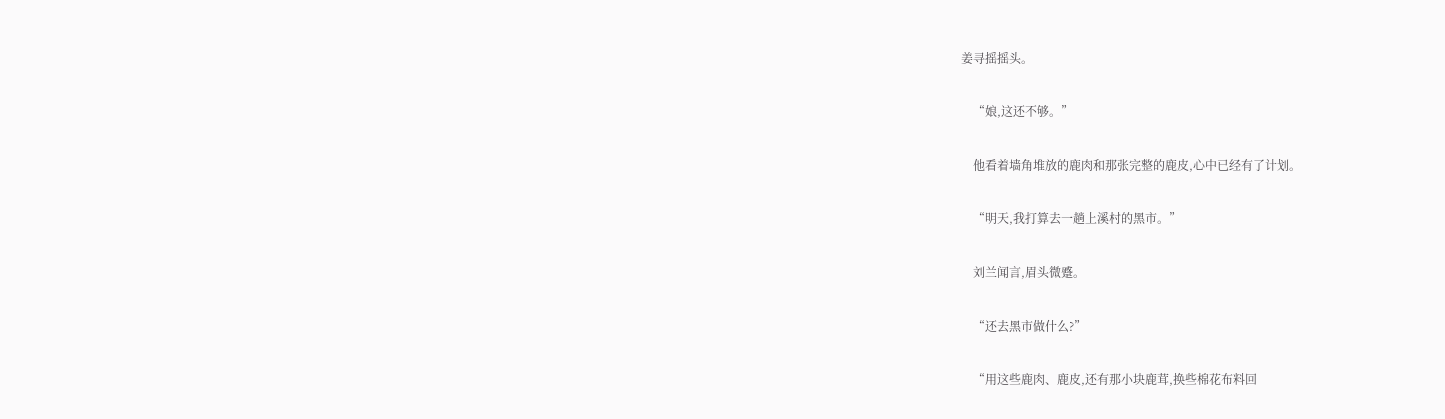姜寻摇摇头。

    “娘,这还不够。”

    他看着墙角堆放的鹿肉和那张完整的鹿皮,心中已经有了计划。

    “明天,我打算去一趟上溪村的黑市。”

    刘兰闻言,眉头微蹙。

    “还去黑市做什么?”

    “用这些鹿肉、鹿皮,还有那小块鹿茸,换些棉花布料回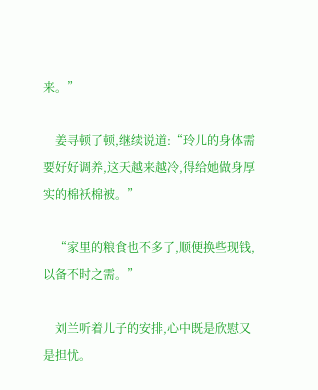来。”

    姜寻顿了顿,继续说道:“玲儿的身体需要好好调养,这天越来越冷,得给她做身厚实的棉袄棉被。”

    “家里的粮食也不多了,顺便换些现钱,以备不时之需。”

    刘兰听着儿子的安排,心中既是欣慰又是担忧。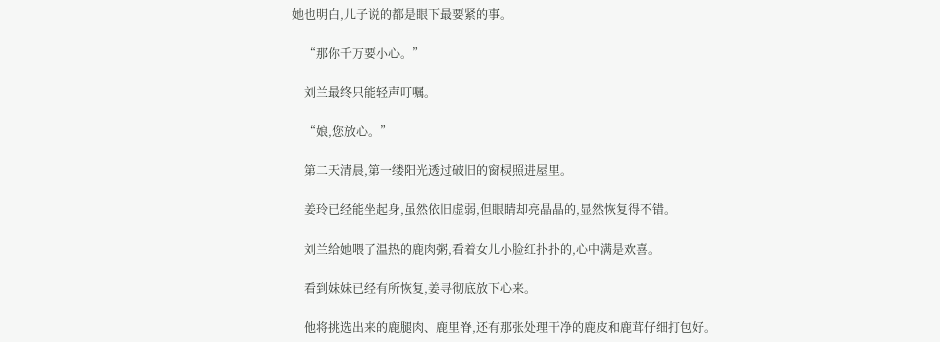她也明白,儿子说的都是眼下最要紧的事。

    “那你千万要小心。”

    刘兰最终只能轻声叮嘱。

    “娘,您放心。”

    第二天清晨,第一缕阳光透过破旧的窗棂照进屋里。

    姜玲已经能坐起身,虽然依旧虚弱,但眼睛却亮晶晶的,显然恢复得不错。

    刘兰给她喂了温热的鹿肉粥,看着女儿小脸红扑扑的,心中满是欢喜。

    看到妹妹已经有所恢复,姜寻彻底放下心来。

    他将挑选出来的鹿腿肉、鹿里脊,还有那张处理干净的鹿皮和鹿茸仔细打包好。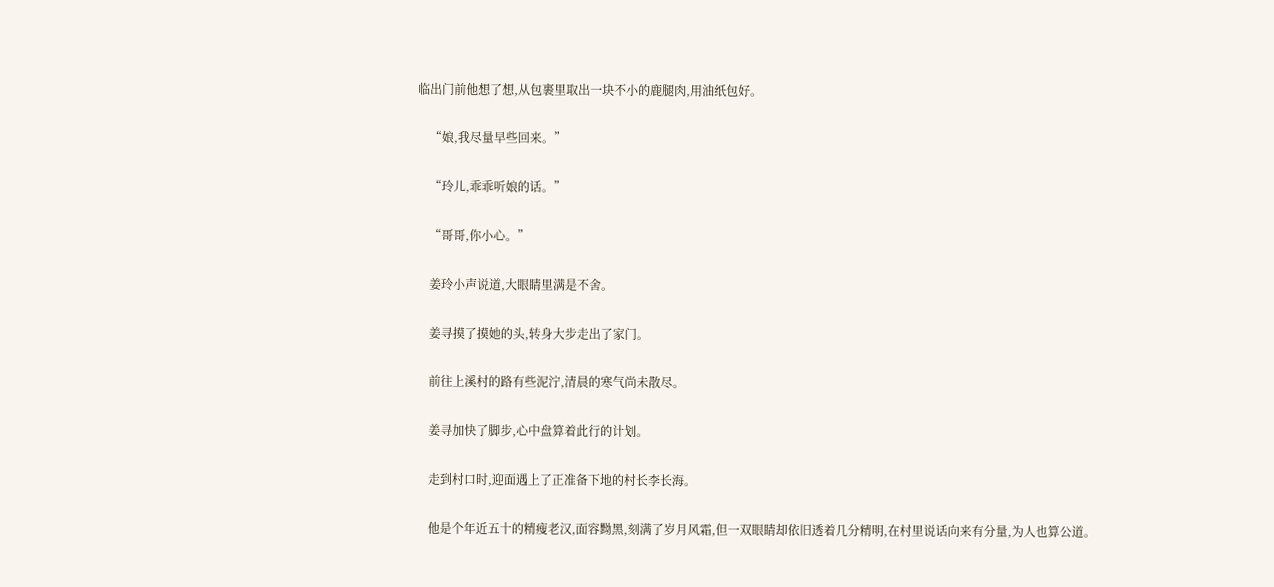临出门前他想了想,从包裹里取出一块不小的鹿腿肉,用油纸包好。

    “娘,我尽量早些回来。”

    “玲儿,乖乖听娘的话。”

    “哥哥,你小心。”

    姜玲小声说道,大眼睛里满是不舍。

    姜寻摸了摸她的头,转身大步走出了家门。

    前往上溪村的路有些泥泞,清晨的寒气尚未散尽。

    姜寻加快了脚步,心中盘算着此行的计划。

    走到村口时,迎面遇上了正准备下地的村长李长海。

    他是个年近五十的精瘦老汉,面容黝黑,刻满了岁月风霜,但一双眼睛却依旧透着几分精明,在村里说话向来有分量,为人也算公道。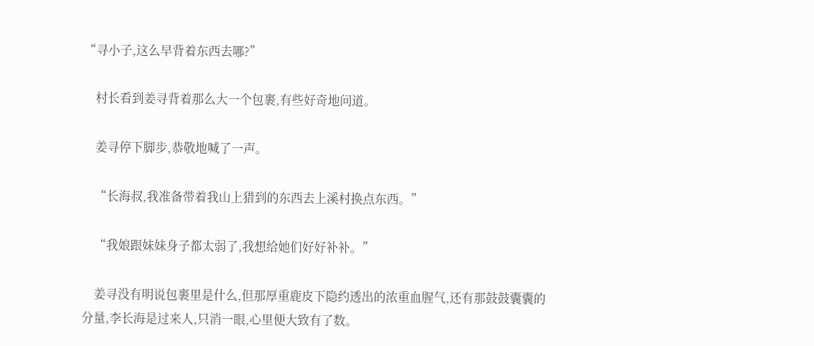“寻小子,这么早背着东西去哪?”

    村长看到姜寻背着那么大一个包裹,有些好奇地问道。

    姜寻停下脚步,恭敬地喊了一声。

    “长海叔,我准备带着我山上猎到的东西去上溪村换点东西。”

    “我娘跟妹妹身子都太弱了,我想给她们好好补补。”

    姜寻没有明说包裹里是什么,但那厚重鹿皮下隐约透出的浓重血腥气,还有那鼓鼓囊囊的分量,李长海是过来人,只消一眼,心里便大致有了数。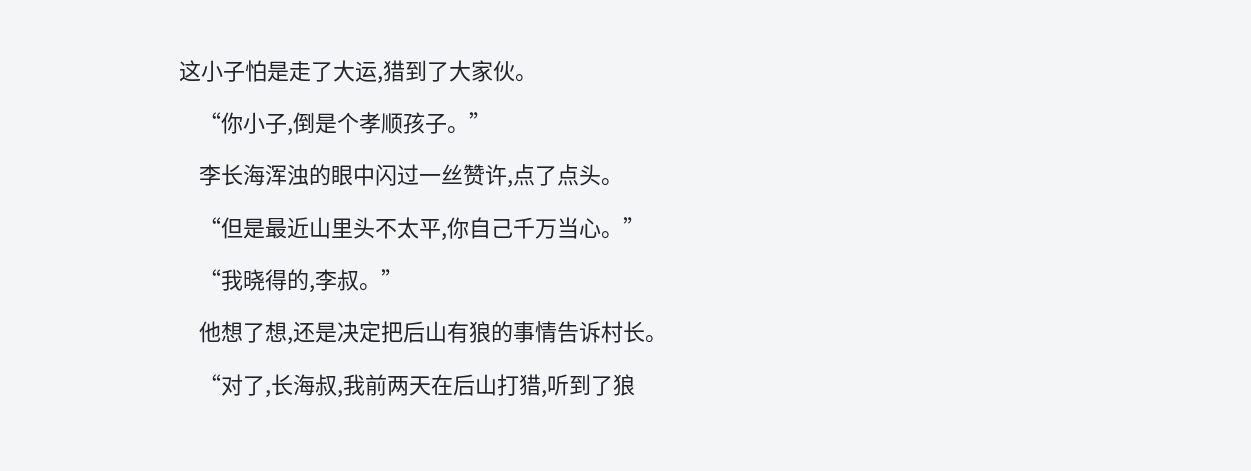这小子怕是走了大运,猎到了大家伙。

    “你小子,倒是个孝顺孩子。”

    李长海浑浊的眼中闪过一丝赞许,点了点头。

    “但是最近山里头不太平,你自己千万当心。”

    “我晓得的,李叔。”

    他想了想,还是决定把后山有狼的事情告诉村长。

    “对了,长海叔,我前两天在后山打猎,听到了狼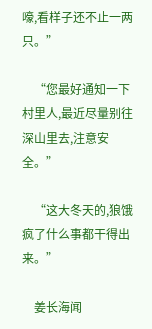嚎,看样子还不止一两只。”

    “您最好通知一下村里人,最近尽量别往深山里去,注意安全。”

    “这大冬天的,狼饿疯了什么事都干得出来。”

    姜长海闻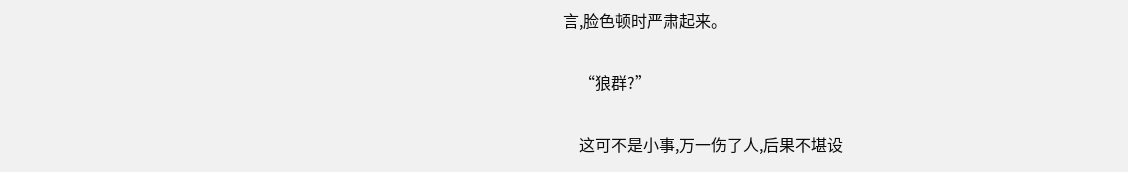言,脸色顿时严肃起来。

    “狼群?”

    这可不是小事,万一伤了人,后果不堪设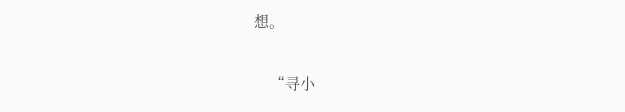想。

    “寻小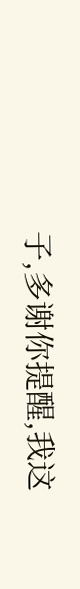子,多谢你提醒,我这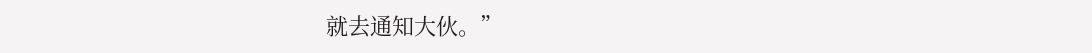就去通知大伙。”